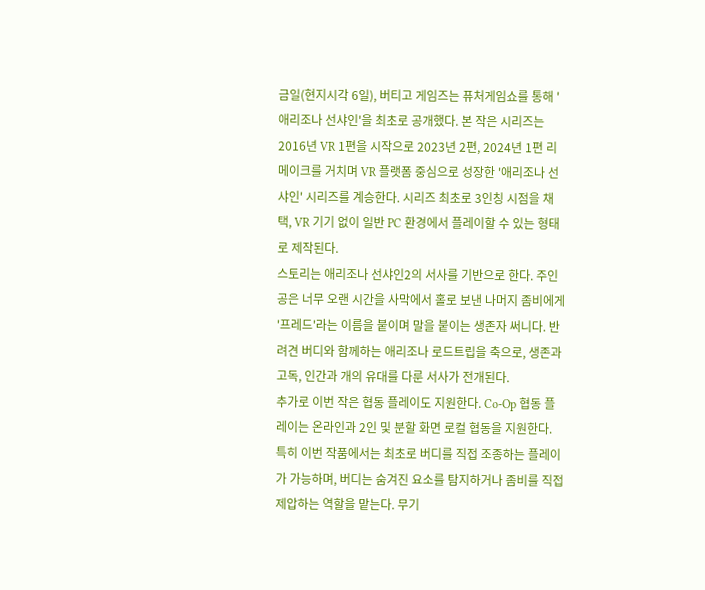금일(현지시각 6일), 버티고 게임즈는 퓨처게임쇼를 통해 '애리조나 선샤인'을 최초로 공개했다. 본 작은 시리즈는 2016년 VR 1편을 시작으로 2023년 2편, 2024년 1편 리메이크를 거치며 VR 플랫폼 중심으로 성장한 '애리조나 선샤인' 시리즈를 계승한다. 시리즈 최초로 3인칭 시점을 채택, VR 기기 없이 일반 PC 환경에서 플레이할 수 있는 형태로 제작된다.
스토리는 애리조나 선샤인2의 서사를 기반으로 한다. 주인공은 너무 오랜 시간을 사막에서 홀로 보낸 나머지 좀비에게 '프레드'라는 이름을 붙이며 말을 붙이는 생존자 써니다. 반려견 버디와 함께하는 애리조나 로드트립을 축으로, 생존과 고독, 인간과 개의 유대를 다룬 서사가 전개된다.
추가로 이번 작은 협동 플레이도 지원한다. Co-Op 협동 플레이는 온라인과 2인 및 분할 화면 로컬 협동을 지원한다. 특히 이번 작품에서는 최초로 버디를 직접 조종하는 플레이가 가능하며, 버디는 숨겨진 요소를 탐지하거나 좀비를 직접 제압하는 역할을 맡는다. 무기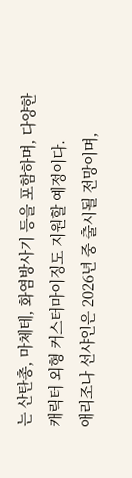는 산탄총, 마체테, 화염방사기 등을 포함하며, 다양한 캐릭터 외형 커스터마이징도 지원할 예정이다.
애리조나 선샤인은 2026년 중 출시될 전망이며,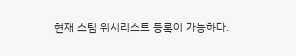현재 스팀 위시리스트 등록이 가능하다.